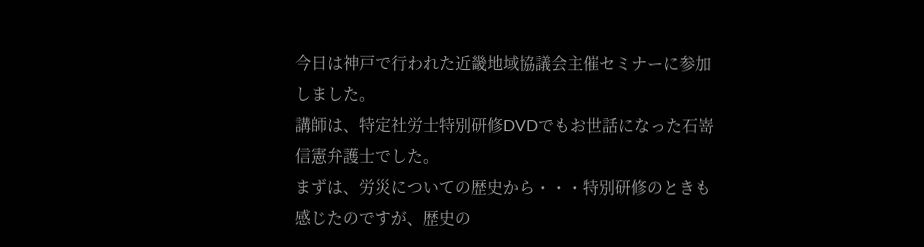今日は神戸で行われた近畿地域協議会主催セミナーに参加しました。
講師は、特定社労士特別研修DVDでもお世話になった石嵜信憲弁護士でした。
まずは、労災についての歴史から・・・特別研修のときも感じたのですが、歴史の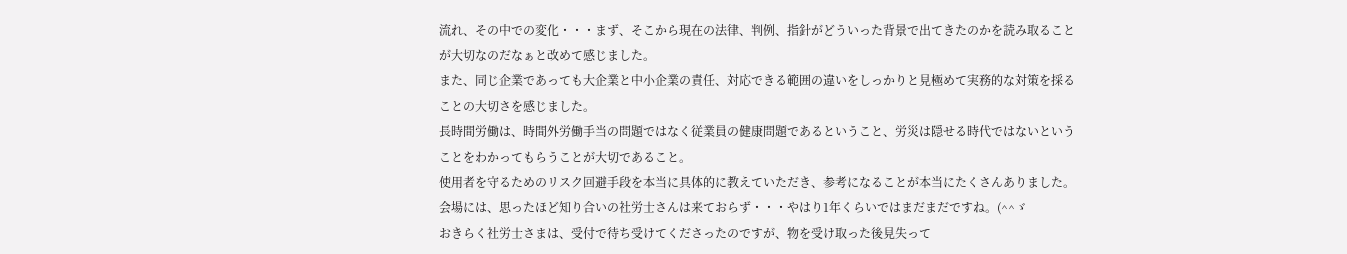流れ、その中での変化・・・まず、そこから現在の法律、判例、指針がどういった背景で出てきたのかを読み取ることが大切なのだなぁと改めて感じました。
また、同じ企業であっても大企業と中小企業の責任、対応できる範囲の違いをしっかりと見極めて実務的な対策を採ることの大切さを感じました。
長時間労働は、時間外労働手当の問題ではなく従業員の健康問題であるということ、労災は隠せる時代ではないということをわかってもらうことが大切であること。
使用者を守るためのリスク回避手段を本当に具体的に教えていただき、参考になることが本当にたくさんありました。
会場には、思ったほど知り合いの社労士さんは来ておらず・・・やはり1年くらいではまだまだですね。(^^ゞ
おきらく社労士さまは、受付で待ち受けてくださったのですが、物を受け取った後見失って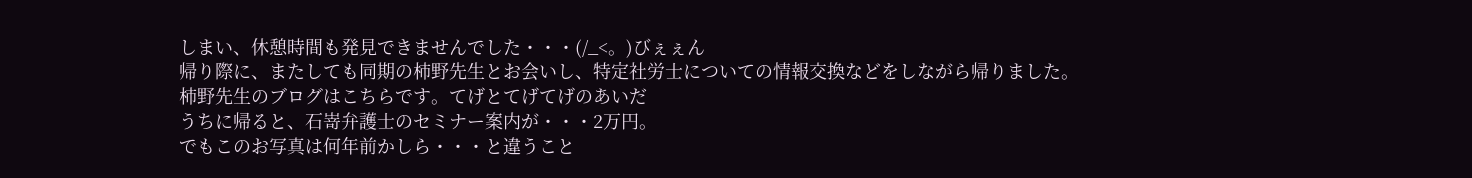しまい、休憩時間も発見できませんでした・・・(/_<。)びぇぇん
帰り際に、またしても同期の柿野先生とお会いし、特定社労士についての情報交換などをしながら帰りました。
柿野先生のブログはこちらです。てげとてげてげのあいだ
うちに帰ると、石嵜弁護士のセミナー案内が・・・2万円。
でもこのお写真は何年前かしら・・・と違うこと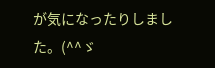が気になったりしました。(^^ゞ